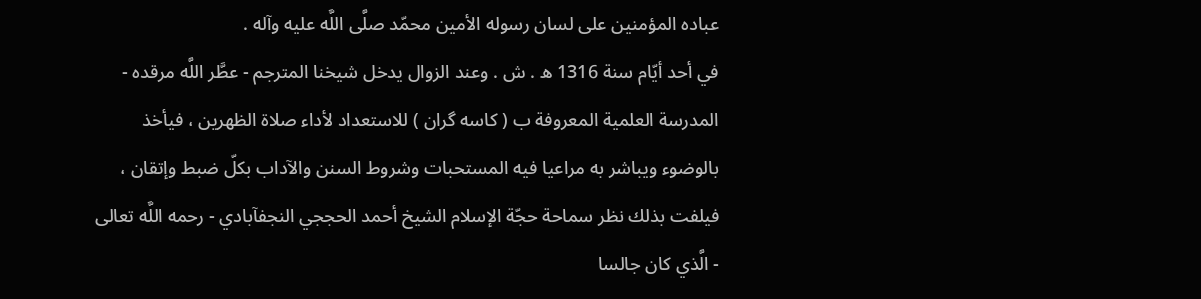عباده المؤمنين على لسان رسوله الأمين محمّد صلَّى اللَّه عليه وآله .
في أحد أيّام سنة 1316 ه . ش . وعند الزوال يدخل شيخنا المترجم - عطَّر اللَّه مرقده - المدرسة العلمية المعروفة ب ( كاسه گران ) للاستعداد لأداء صلاة الظهرين ، فيأخذ بالوضوء ويباشر به مراعيا فيه المستحبات وشروط السنن والآداب بكلّ ضبط وإتقان ، فيلفت بذلك نظر سماحة حجّة الإسلام الشيخ أحمد الحججي النجفآبادي - رحمه اللَّه تعالى - الَّذي كان جالسا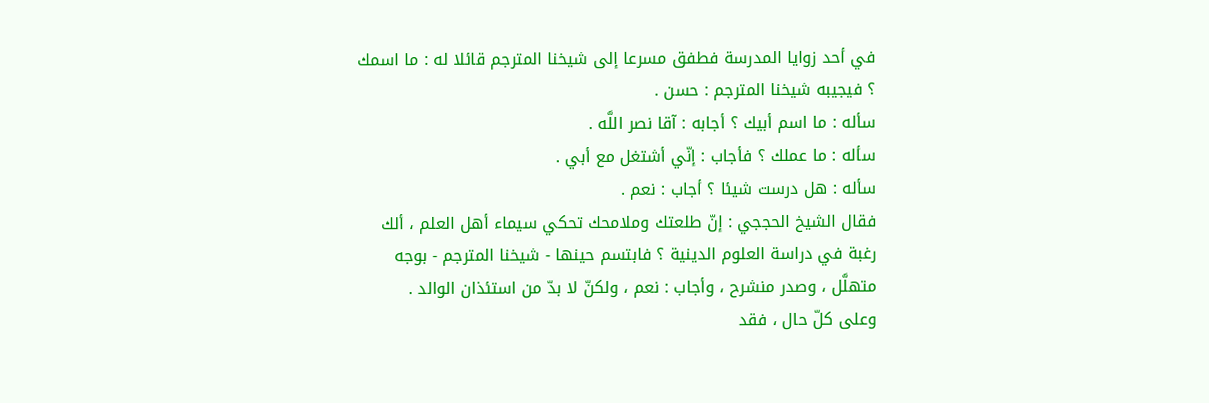في أحد زوايا المدرسة فطفق مسرعا إلى شيخنا المترجم قائلا له : ما اسمك ؟ فيجيبه شيخنا المترجم : حسن .
سأله : ما اسم أبيك ؟ أجابه : آقا نصر اللَّه .
سأله : ما عملك ؟ فأجاب : إنّي أشتغل مع أبي .
سأله : هل درست شيئا ؟ أجاب : نعم .
فقال الشيخ الحججي : إنّ طلعتك وملامحك تحكي سيماء أهل العلم ، ألك رغبة في دراسة العلوم الدينية ؟ فابتسم حينها - شيخنا المترجم - بوجه متهلَّل ، وصدر منشرح ، وأجاب : نعم ، ولكنّ لا بدّ من استئذان الوالد .
وعلى كلّ حال ، فقد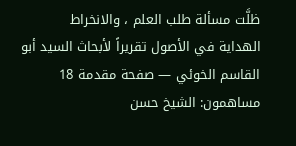ظلَّت مسألة طلب العلم ، والانخراط
الهداية في الأصول تقريراً لأبحاث السيد أبو القاسم الخوئي — صفحة مقدمة 18
مساهمون: الشيخ حسن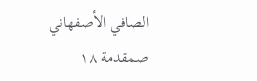الصافي الأصفهاني
صمقدمة ١٨